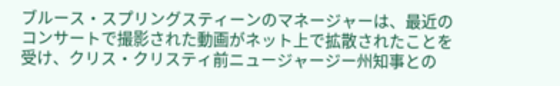ブルース・スプリングスティーンのマネージャーは、最近のコンサートで撮影された動画がネット上で拡散されたことを受け、クリス・クリスティ前ニュージャージー州知事との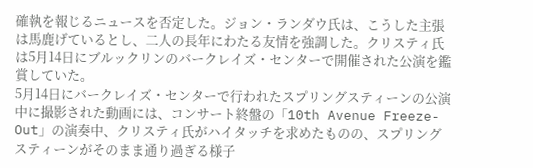確執を報じるニュースを否定した。ジョン・ランダウ氏は、こうした主張は馬鹿げているとし、二人の長年にわたる友情を強調した。クリスティ氏は5月14日にブルックリンのバークレイズ・センターで開催された公演を鑑賞していた。
5月14日にバークレイズ・センターで行われたスプリングスティーンの公演中に撮影された動画には、コンサート終盤の「10th Avenue Freeze-Out」の演奏中、クリスティ氏がハイタッチを求めたものの、スプリングスティーンがそのまま通り過ぎる様子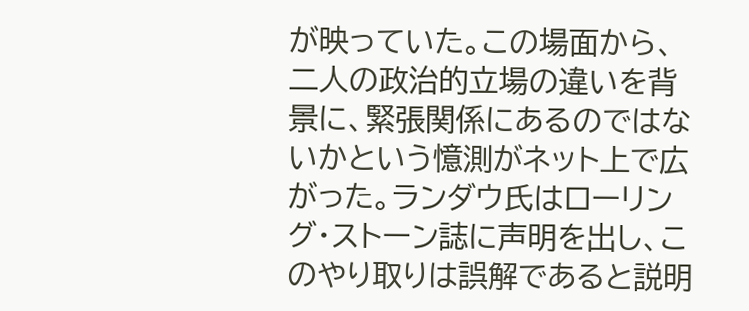が映っていた。この場面から、二人の政治的立場の違いを背景に、緊張関係にあるのではないかという憶測がネット上で広がった。ランダウ氏はローリング・ストーン誌に声明を出し、このやり取りは誤解であると説明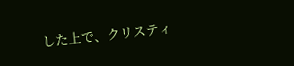した上で、クリスティ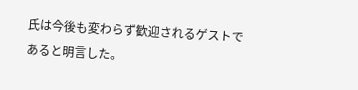氏は今後も変わらず歓迎されるゲストであると明言した。